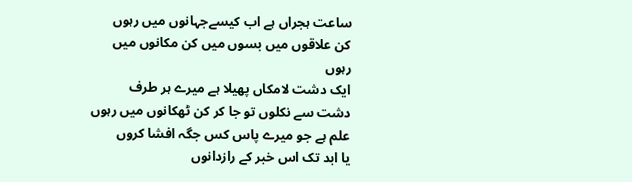ساعت ہجراں ہے اب کیسےجہانوں میں رہوں
کن علاقوں میں بسوں میں کن مکانوں میں رہوں
ایک دشت لامکاں پھیلا ہے میرے ہر طرف
دشت سے نکلوں تو جا کر کن ٹھکانوں میں رہوں
علم ہے جو میرے پاس کس جگہ افشا کروں
یا ابد تک اس خبر کے رازدانوں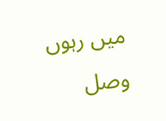میں رہوں
وصل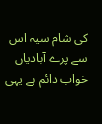کی شام سیہ اس سے پرے آبادیاں
خواب دائم ہے یہی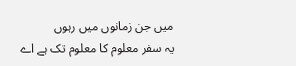میں جن زمانوں میں رہوں
یہ سفر معلوم کا معلوم تک ہے اے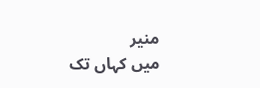منیر
میں کہاں تک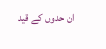ان حدوں کے قید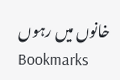خانوں میں رہوں
Bookmarks